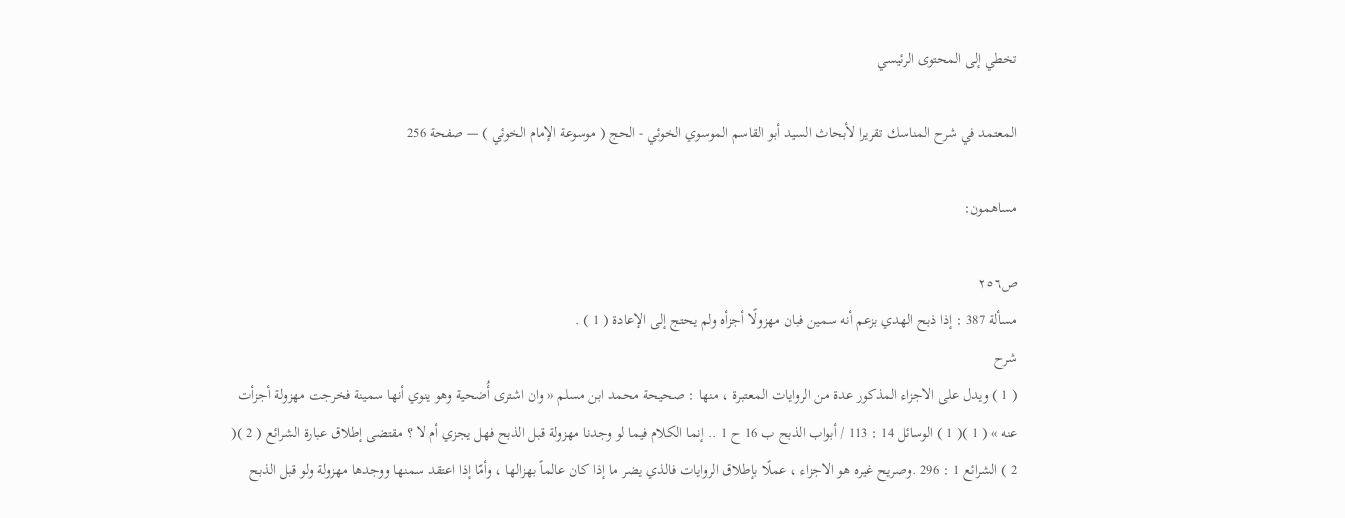تخطي إلى المحتوى الرئيسي

المعتمد في شرح المناسك تقريرا لأبحاث السيد أبو القاسم الموسوي الخوئي - الحج ( موسوعة الإمام الخوئي ) — صفحة 256

مساهمون:

ص٢٥٦
مسألة 387 : إذا ذبح الهدي بزعم أنه سمين فبان مهزولًا أجزأه ولم يحتج إلى الإعادة ( 1 ) .
شرح
( 1 ) ويدل على الاجزاء المذكور عدة من الروايات المعتبرة ، منها : صحيحة محمد ابن مسلم « وان اشترى أُضحية وهو ينوي أنها سمينة فخرجت مهزولة أجزأت عنه » ( 1 )( 1 ) الوسائل 14 : 113 / أبواب الذبح ب 16 ح 1 .. إنما الكلام فيما لو وجدنا مهزولة قبل الذبح فهل يجزي أم لا ؟ مقتضى إطلاق عبارة الشرائع ( 2 )( 2 ) الشرائع 1 : 296 .وصريح غيره هو الاجزاء ، عملًا بإطلاق الروايات فالذي يضر ما إذا كان عالماً بهزالها ، وأمّا إذا اعتقد سمنها ووجدها مهزولة ولو قبل الذبح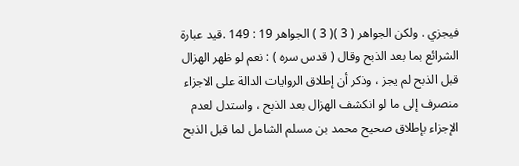فيجزي . ولكن الجواهر ( 3 )( 3 ) الجواهر 19 : 149 .قيد عبارة الشرائع بما بعد الذبح وقال ( قدس سره ) : نعم لو ظهر الهزال قبل الذبح لم يجز ، وذكر أن إطلاق الروايات الدالة على الاجزاء منصرف إلى ما لو انكشف الهزال بعد الذبح ، واستدل لعدم الإجزاء بإطلاق صحيح محمد بن مسلم الشامل لما قبل الذبح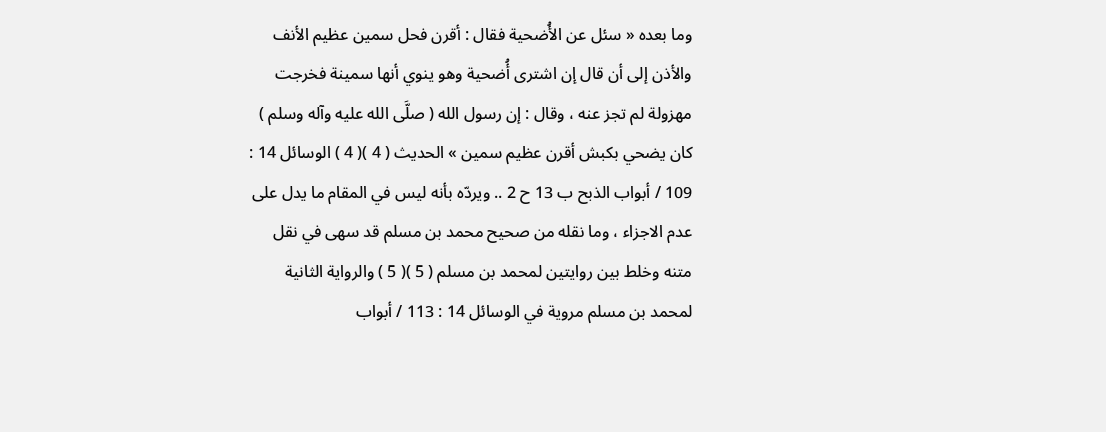وما بعده « سئل عن الأُضحية فقال : أقرن فحل سمين عظيم الأنف والأذن إلى أن قال إن اشترى أُضحية وهو ينوي أنها سمينة فخرجت مهزولة لم تجز عنه ، وقال : إن رسول الله ( صلَّى الله عليه وآله وسلم ) كان يضحي بكبش أقرن عظيم سمين » الحديث ( 4 )( 4 ) الوسائل 14 : 109 / أبواب الذبح ب 13 ح 2 .. ويردّه بأنه ليس في المقام ما يدل على عدم الاجزاء ، وما نقله من صحيح محمد بن مسلم قد سهى في نقل متنه وخلط بين روايتين لمحمد بن مسلم ( 5 )( 5 ) والرواية الثانية لمحمد بن مسلم مروية في الوسائل 14 : 113 / أبواب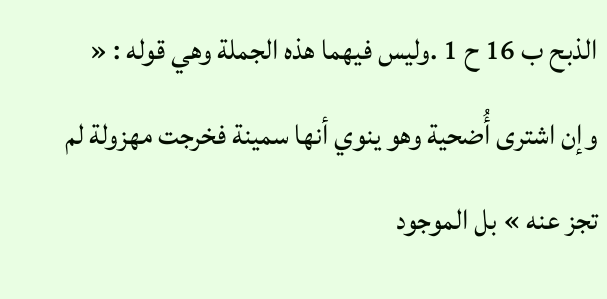الذبح ب 16 ح 1 .وليس فيهما هذه الجملة وهي قوله : « وإن اشترى أُضحية وهو ينوي أنها سمينة فخرجت مهزولة لم تجز عنه » بل الموجود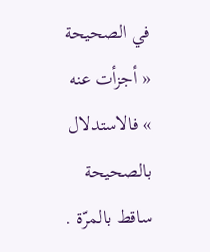في الصحيحة « أجزأت عنه » فالاستدلال بالصحيحة ساقط بالمرّة .